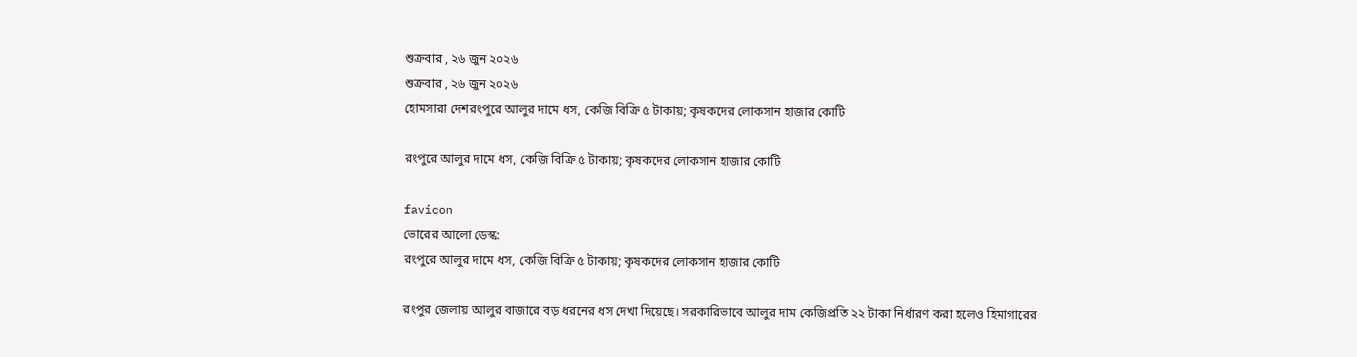শুক্রবার , ২৬ জুন ২০২৬
শুক্রবার , ২৬ জুন ২০২৬
হোমসারা দেশরংপুরে আলুর দামে ধস, কেজি বিক্রি ৫ টাকায়; কৃষকদের লোকসান হাজার কোটি

রংপুরে আলুর দামে ধস, কেজি বিক্রি ৫ টাকায়; কৃষকদের লোকসান হাজার কোটি

favicon
ভোরের আলো ডেস্ক:
রংপুরে আলুর দামে ধস, কেজি বিক্রি ৫ টাকায়; কৃষকদের লোকসান হাজার কোটি

রংপুর জেলায় আলুর বাজারে বড় ধরনের ধস দেখা দিয়েছে। সরকারিভাবে আলুর দাম কেজিপ্রতি ২২ টাকা নির্ধারণ করা হলেও হিমাগারের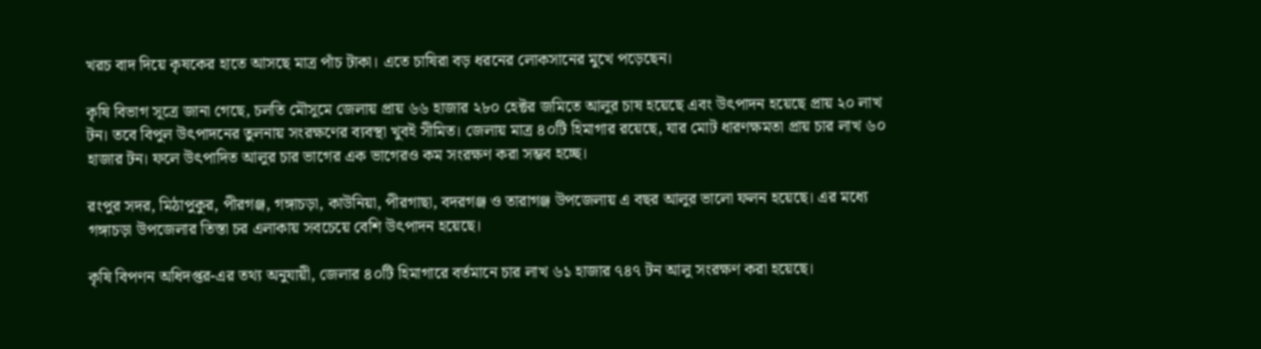খরচ বাদ দিয়ে কৃষকের হাতে আসছে মাত্র পাঁচ টাকা। এতে চাষিরা বড় ধরনের লোকসানের মুখে পড়েছেন।

কৃষি বিভাগ সূত্রে জানা গেছে, চলতি মৌসুমে জেলায় প্রায় ৬৬ হাজার ২৮০ হেক্টর জমিতে আলুর চাষ হয়েছে এবং উৎপাদন হয়েছে প্রায় ২০ লাখ টন। তবে বিপুল উৎপাদনের তুলনায় সংরক্ষণের ব্যবস্থা খুবই সীমিত। জেলায় মাত্র ৪০টি হিমাগার রয়েছে, যার মোট ধারণক্ষমতা প্রায় চার লাখ ৬০ হাজার টন। ফলে উৎপাদিত আলুর চার ভাগের এক ভাগেরও কম সংরক্ষণ করা সম্ভব হচ্ছে।

রংপুর সদর, মিঠাপুকুর, পীরগঞ্জ, গঙ্গাচড়া, কাউনিয়া, পীরগাছা, বদরগঞ্জ ও তারাগঞ্জ উপজেলায় এ বছর আলুর ভালো ফলন হয়েছে। এর মধ্যে গঙ্গাচড়া উপজেলার তিস্তা চর এলাকায় সবচেয়ে বেশি উৎপাদন হয়েছে।

কৃষি বিপণন অধিদপ্তর-এর তথ্য অনুযায়ী, জেলার ৪০টি হিমাগারে বর্তমানে চার লাখ ৬১ হাজার ৭৪৭ টন আলু সংরক্ষণ করা হয়েছে।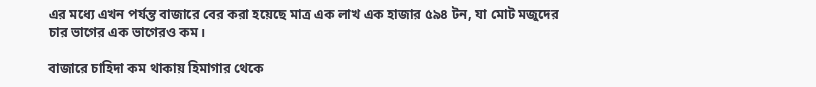এর মধ্যে এখন পর্যন্ত বাজারে বের করা হয়েছে মাত্র এক লাখ এক হাজার ৫৯৪ টন, যা মোট মজুদের চার ভাগের এক ভাগেরও কম।

বাজারে চাহিদা কম থাকায় হিমাগার থেকে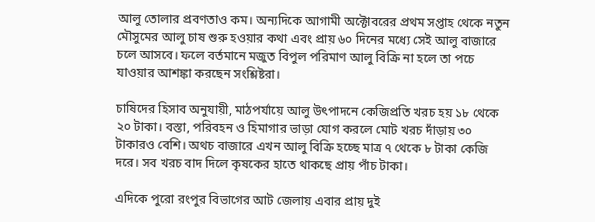আলু তোলার প্রবণতাও কম। অন্যদিকে আগামী অক্টোবরের প্রথম সপ্তাহ থেকে নতুন মৌসুমের আলু চাষ শুরু হওয়ার কথা এবং প্রায় ৬০ দিনের মধ্যে সেই আলু বাজারে চলে আসবে। ফলে বর্তমানে মজুত বিপুল পরিমাণ আলু বিক্রি না হলে তা পচে যাওয়ার আশঙ্কা করছেন সংশ্লিষ্টরা।

চাষিদের হিসাব অনুযায়ী, মাঠপর্যায়ে আলু উৎপাদনে কেজিপ্রতি খরচ হয় ১৮ থেকে ২০ টাকা। বস্তা, পরিবহন ও হিমাগার ভাড়া যোগ করলে মোট খরচ দাঁড়ায় ৩০ টাকারও বেশি। অথচ বাজারে এখন আলু বিক্রি হচ্ছে মাত্র ৭ থেকে ৮ টাকা কেজি দরে। সব খরচ বাদ দিলে কৃষকের হাতে থাকছে প্রায় পাঁচ টাকা।

এদিকে পুরো রংপুর বিভাগের আট জেলায় এবার প্রায় দুই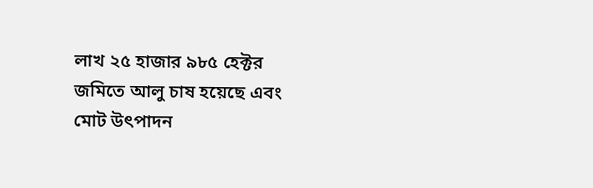লাখ ২৫ হাজার ৯৮৫ হেক্টর জমিতে আলু চাষ হয়েছে এবং মোট উৎপাদন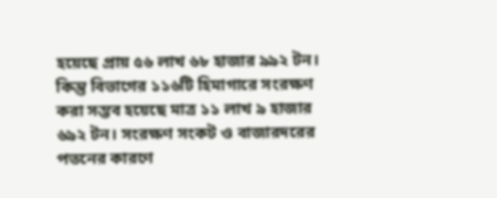হয়েছে প্রায় ৫৬ লাখ ৬৮ হাজার ৯৯২ টন। কিন্তু বিভাগের ১১৬টি হিমাগারে সংরক্ষণ করা সম্ভব হয়েছে মাত্র ১১ লাখ ৯ হাজার ৬৯২ টন। সংরক্ষণ সংকট ও বাজারদরের পতনের কারণে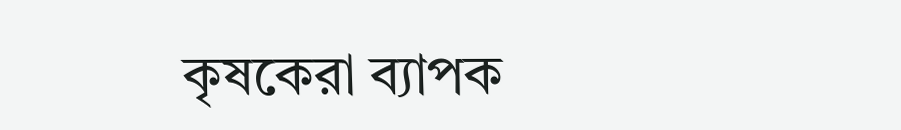কৃষকেরা ব্যাপক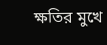ক্ষতির মুখে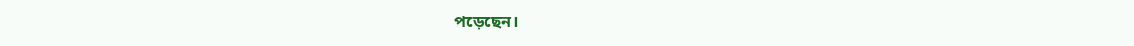পড়েছেন।